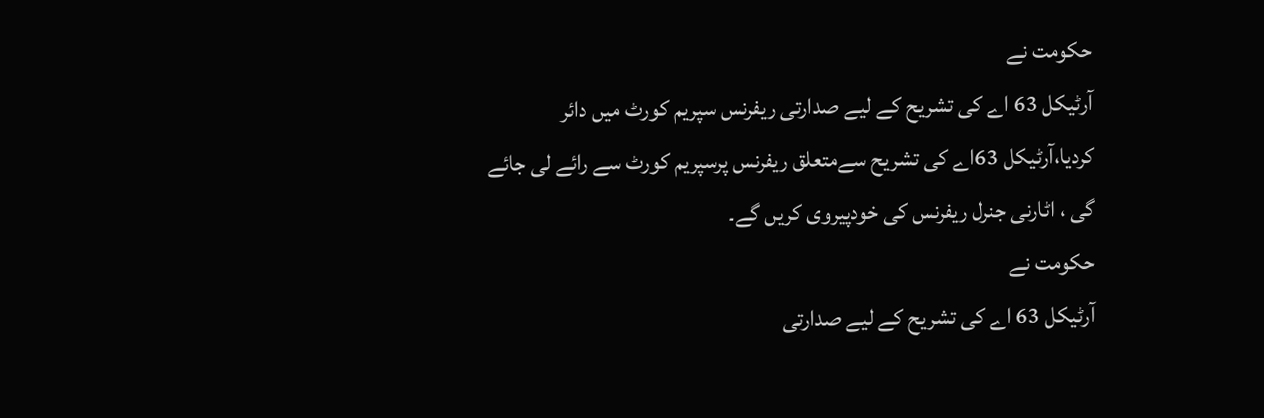حکومت نے
آرٹیکل 63 اے کی تشریح کے لیے صدارتی ریفرنس سپریم کورٹ میں دائر
کردیا،آرٹیکل 63اے کی تشریح سےمتعلق ریفرنس پرسپریم کورٹ سے رائے لی جائے
گی ، اٹارنی جنرل ریفرنس کی خودپیروی کریں گے۔
حکومت نے
آرٹیکل 63 اے کی تشریح کے لیے صدارتی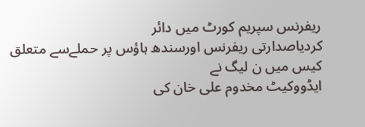ریفرنس سپریم کورٹ میں دائر
کردیاصدارتی ریفرنس اورسندھ ہاؤس پر حملےسے متعلق کیس میں ن لیگ نے
ایڈووکیٹ مخدوم علی خان کی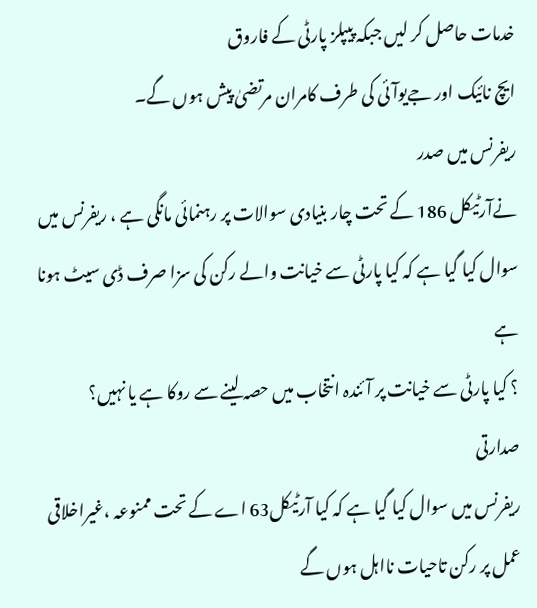خدمات حاصل کر لیں جبکہ پیپلز پارٹی کے فاروق
ایچ نائیک اور جےیوآئی کی طرف کامران مرتضیٰ پیش ہوں گے۔
ریفرنس میں صدر
نےآرٹیکل 186 کے تحت چار بنیادی سوالات پر رہنمائی مانگی ہے ، ریفرنس میں
سوال کیا گیا ہے کہ کیا پارٹی سے خیانت والے رکن کی سزا صرف ڈی سیٹ ہونا ہے
؟ کیا پارٹی سے خیانت پر آئندہ انتخاب میں حصہ لینے سے روکا ہے یا نہیں؟
صدارتی
ریفرنس میں سوال کیا گیا ہے کہ کیا آرٹیکل63 اے کے تحت ممنوعہ ،غیراخلاقی
عمل پر رکن تاحیات نااہل ہوں گے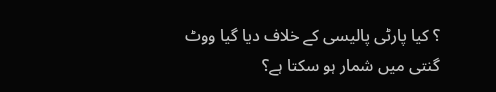؟ کیا پارٹی پالیسی کے خلاف دیا گیا ووٹ
گنتی میں شمار ہو سکتا ہے؟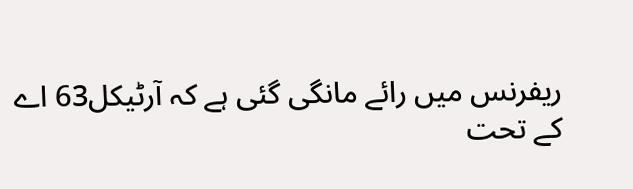ریفرنس میں رائے مانگی گئی ہے کہ آرٹیکل63 اے
کے تحت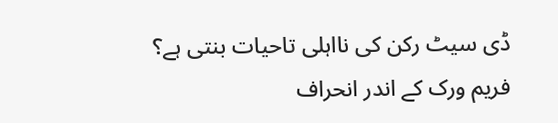ڈی سیٹ رکن کی نااہلی تاحیات بنتی ہے؟ فریم ورک کے اندر انحراف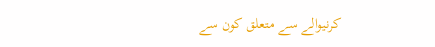کرنیوالے سے متعلق کون سے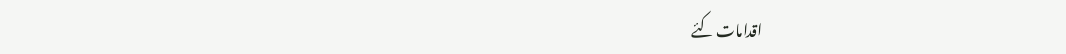اقدامات کئے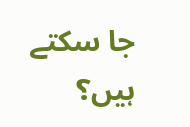جا سکتے ہیں؟